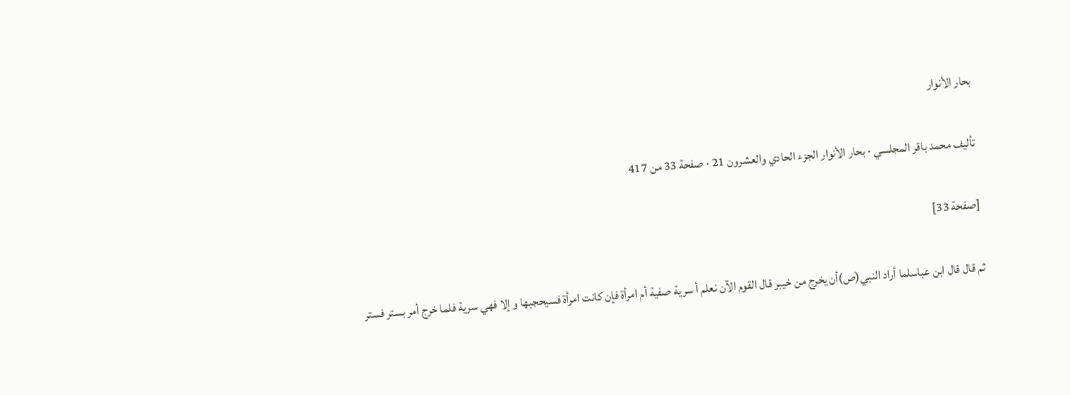بحار الأنوار

تأليف محمد باقر المجلسي · بحار الأنوار الجزء الحادي والعشرون 21 · صفحة 33 من 417

[صفحة 33]

ثم قال قال ابن عباسلما أراد النبي(ص)أن يخرج من خيبر قال القوم الآن نعلم أ سرية صفية أم امرأة فإن كانت امرأة فسيحجبها و إلا فهي سرية فلما خرج أمر بستر فستر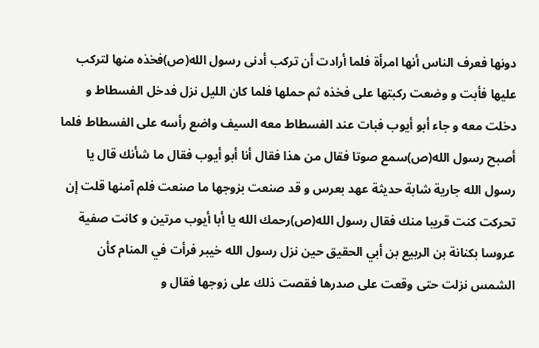دونها فعرف الناس أنها امرأة فلما أرادت أن تركب أدنى رسول الله(ص)فخذه منها لتركب عليها فأبت و وضعت ركبتها على فخذه ثم حملها فلما كان الليل نزل فدخل الفسطاط و دخلت معه و جاء أبو أيوب فبات عند الفسطاط معه السيف واضع رأسه على الفسطاط فلما أصبح رسول الله(ص)سمع صوتا فقال من هذا فقال أنا أبو أيوب فقال ما شأنك قال يا رسول الله جارية شابة حديثة عهد بعرس و قد صنعت بزوجها ما صنعت فلم آمنها قلت إن تحركت كنت قريبا منك فقال رسول الله(ص)رحمك الله يا أبا أيوب مرتين و كانت صفية عروسا بكنانة بن الربيع بن أبي الحقيق حين نزل رسول الله خيبر فرأت في المنام كأن الشمس نزلت حتى وقعت على صدرها فقصت ذلك على زوجها فقال و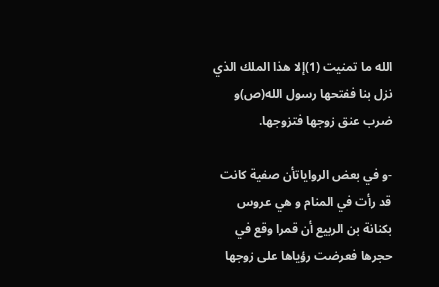الله ما تمنيت (1)إلا هذا الملك الذي نزل بنا ففتحها رسول الله(ص)و ضرب عنق زوجها فتزوجها.

-و في بعض الرواياتأن صفية كانت قد رأت في المنام و هي عروس بكنانة بن الربيع أن قمرا وقع في حجرها فعرضت رؤياها على زوجها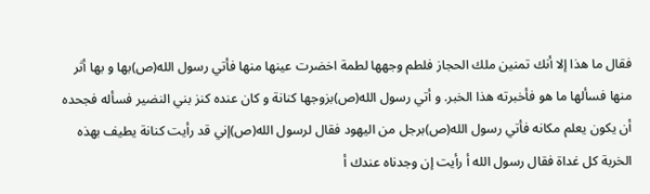فقال ما هذا إلا أنك تمنين ملك الحجاز فلطم وجهها لطمة اخضرت عينها منها فأتي رسول الله(ص)بها و بها أثر منها فسألها ما هو فأخبرته هذا الخبر. و أتي رسول الله(ص)بزوجها كنانة و كان عنده كنز بني النضير فسأله فجحده أن يكون يعلم مكانه فأتي رسول الله(ص)برجل من اليهود فقال لرسول الله(ص)إني قد رأيت كنانة يطيف بهذه الخربة كل غداة فقال رسول الله أ رأيت إن وجدناه عندك أ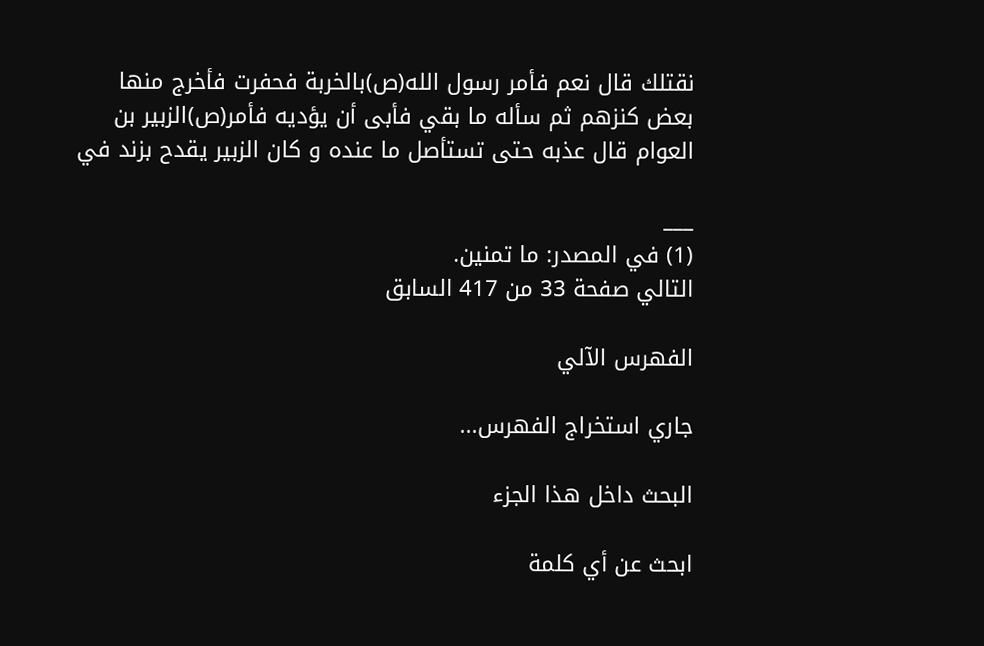نقتلك قال نعم فأمر رسول الله(ص)بالخربة فحفرت فأخرج منها بعض كنزهم ثم سأله ما بقي فأبى أن يؤديه فأمر(ص)الزبير بن العوام قال عذبه حتى تستأصل ما عنده و كان الزبير يقدح بزند في

___
(1) في المصدر: ما تمنين.
التالي صفحة 33 من 417 السابق

الفهرس الآلي

جاري استخراج الفهرس...

البحث داخل هذا الجزء

ابحث عن أي كلمة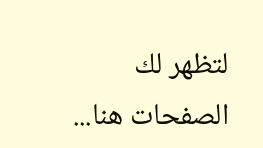لتظهر لك الصفحات هنا...